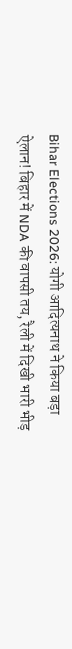Bihar Elections 2026: योगी आदित्यनाथ ने किया बड़ा ऐलान! बिहार में NDA की वापसी तय, रैली में दिखी भारी भीड़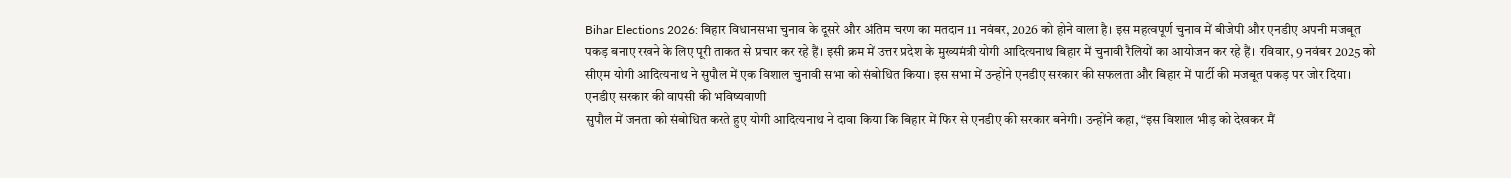Bihar Elections 2026: बिहार विधानसभा चुनाव के दूसरे और अंतिम चरण का मतदान 11 नवंबर, 2026 को होने वाला है। इस महत्वपूर्ण चुनाव में बीजेपी और एनडीए अपनी मजबूत पकड़ बनाए रखने के लिए पूरी ताकत से प्रचार कर रहे हैं। इसी क्रम में उत्तर प्रदेश के मुख्यमंत्री योगी आदित्यनाथ बिहार में चुनावी रैलियों का आयोजन कर रहे हैं। रविवार, 9 नवंबर 2025 को सीएम योगी आदित्यनाथ ने सुपौल में एक विशाल चुनावी सभा को संबोधित किया। इस सभा में उन्होंने एनडीए सरकार की सफलता और बिहार में पार्टी की मजबूत पकड़ पर जोर दिया।
एनडीए सरकार की वापसी की भविष्यवाणी
सुपौल में जनता को संबोधित करते हुए योगी आदित्यनाथ ने दावा किया कि बिहार में फिर से एनडीए की सरकार बनेगी। उन्होंने कहा, “इस विशाल भीड़ को देखकर मैं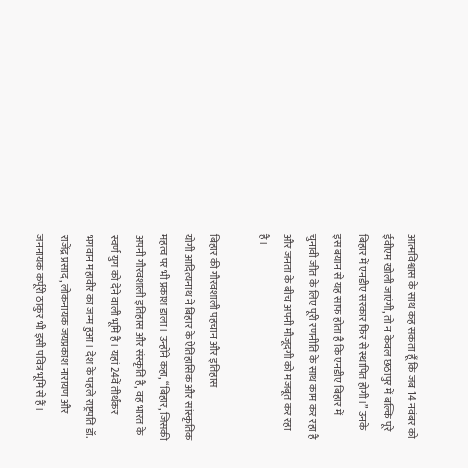आत्मविश्वास के साथ कह सकता हूँ कि जब 14 नवंबर को ईवीएम खोली जाएंगी, तो न केवल छठापुर में बल्कि पूरे बिहार में एनडीए सरकार फिर से स्थापित होगी।” उनके इस बयान से यह साफ होता है कि एनडीए बिहार में चुनावी जीत के लिए पूरी रणनीति के साथ काम कर रहा है और जनता के बीच अपनी मौजूदगी को मजबूत कर रहा है।

बिहार की गौरवशाली पहचान और इतिहास
योगी आदित्यनाथ ने बिहार के ऐतिहासिक और सांस्कृतिक महत्व पर भी प्रकाश डाला। उन्होंने कहा, “बिहार, जिसकी अपनी गौरवशाली इतिहास और संस्कृति है, वह भारत के स्वर्ण युग को देने वाली भूमि है। यहां 24वें तीर्थंकर भगवान महावीर का जन्म हुआ। देश के पहले राष्ट्रपति डॉ. राजेंद्र प्रसाद, लोकनायक जयप्रकाश नारायण और जननायक कर्पूरी ठाकुर भी इसी पवित्र भूमि से हैं।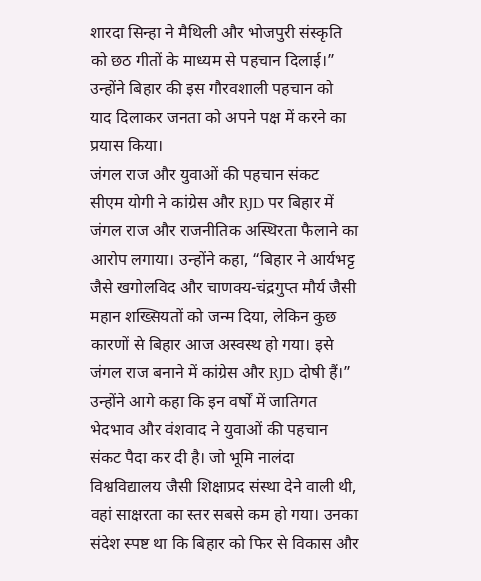शारदा सिन्हा ने मैथिली और भोजपुरी संस्कृति को छठ गीतों के माध्यम से पहचान दिलाई।” उन्होंने बिहार की इस गौरवशाली पहचान को याद दिलाकर जनता को अपने पक्ष में करने का प्रयास किया।
जंगल राज और युवाओं की पहचान संकट
सीएम योगी ने कांग्रेस और RJD पर बिहार में जंगल राज और राजनीतिक अस्थिरता फैलाने का आरोप लगाया। उन्होंने कहा, “बिहार ने आर्यभट्ट जैसे खगोलविद और चाणक्य-चंद्रगुप्त मौर्य जैसी महान शख्सियतों को जन्म दिया, लेकिन कुछ कारणों से बिहार आज अस्वस्थ हो गया। इसे जंगल राज बनाने में कांग्रेस और RJD दोषी हैं।” उन्होंने आगे कहा कि इन वर्षों में जातिगत भेदभाव और वंशवाद ने युवाओं की पहचान संकट पैदा कर दी है। जो भूमि नालंदा विश्वविद्यालय जैसी शिक्षाप्रद संस्था देने वाली थी, वहां साक्षरता का स्तर सबसे कम हो गया। उनका संदेश स्पष्ट था कि बिहार को फिर से विकास और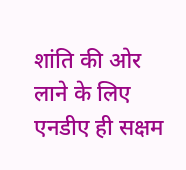शांति की ओर लाने के लिए एनडीए ही सक्षम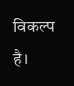विकल्प है।